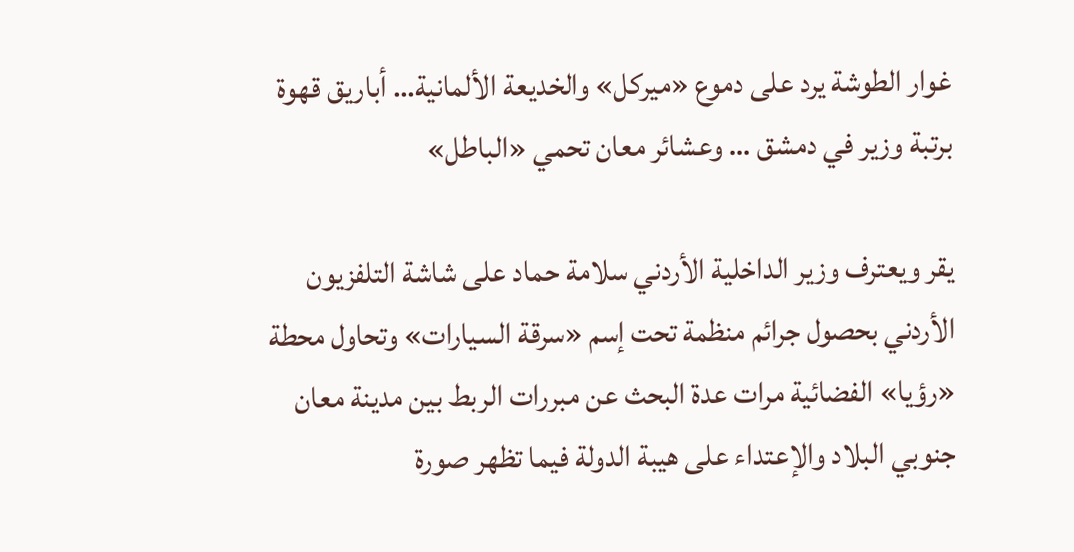غوار الطوشة يرد على دموع «ميركل» والخديعة الألمانية… أباريق قهوة برتبة وزير في دمشق … وعشائر معان تحمي «الباطل»

يقر ويعترف وزير الداخلية الأردني سلامة حماد على شاشة التلفزيون الأردني بحصول جرائم منظمة تحت إسم «سرقة السيارات» وتحاول محطة «رؤيا» الفضائية مرات عدة البحث عن مبررات الربط بين مدينة معان جنوبي البلاد والإعتداء على هيبة الدولة فيما تظهر صورة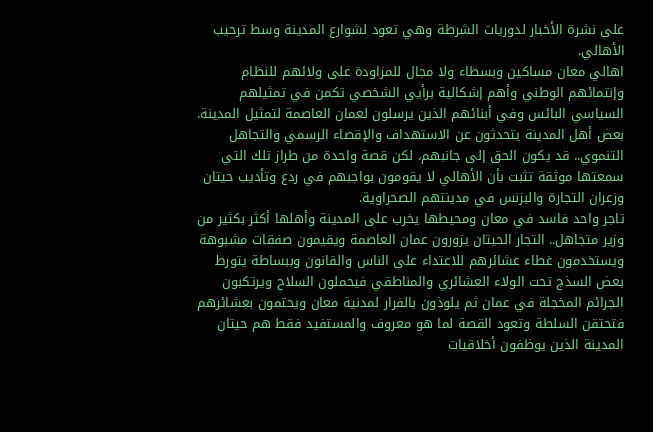على نشرة الأخبار لدوريات الشرطة وهي تعود لشوارع المدينة وسط ترحيب الأهالي.
اهالي معان مساكين وبسطاء ولا مجال للمزاودة على ولائهم للنظام وإنتمائهم الوطني وأهم إشكالية برأيي الشخصي تكمن في تمثيلهم السياسي البائس وفي أبنائهم الذين يرسلون لعمان العاصمة لتمثيل المدينة.
بعض أهل المدينة يتحدثون عن الاستهداف والإقصاء الرسمي والتجاهل التنموي.. قد يكون الحق إلى جانبهم، لكن قصة واحدة من طراز تلك التي سمعتها موثقة تثبت بأن الأهالي لا يقومون بواجبهم في ردع وتأديب حيتان وزعران التجارة والبزنس في مدينتهم الصحراوية.
تاجر واحد فاسد في معان ومحيطها يخرب على المدينة وأهلها أكثر بكثير من وزير متجاهل.. التجار الحيتان يزورون عمان العاصمة ويقيمون صفقات مشبوهة ويستخدمون غطاء عشائرهم للاعتداء على الناس والقانون وببساطة يتورط بعض السذج تحت الولاء العشائري والمناطقي فيحملون السلاح ويرتكبون الجرائم المخجلة في عمان ثم يلوذون بالفرار لمدنية معان ويحتمون بعشائرهم فتحتقن السلطة وتعود القصة لما هو معروف والمستفيد فقط هم حيتان المدينة الذين يوظفون أخلاقيات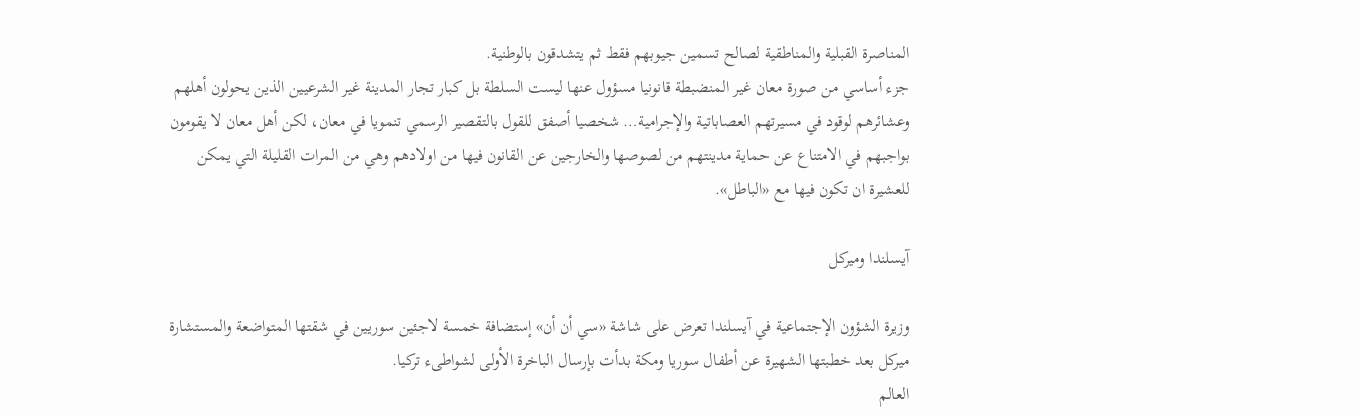المناصرة القبلية والمناطقية لصالح تسمين جيوبهم فقط ثم يتشدقون بالوطنية.
جزء أساسي من صورة معان غير المنضبطة قانونيا مسؤول عنها ليست السلطة بل كبار تجار المدينة غير الشرعيين الذين يحولون أهلهم وعشائرهم لوقود في مسيرتهم العصاباتية والإجرامية… شخصيا أصفق للقول بالتقصير الرسمي تنمويا في معان، لكن أهل معان لا يقومون بواجبهم في الامتناع عن حماية مدينتهم من لصوصها والخارجين عن القانون فيها من اولادهم وهي من المرات القليلة التي يمكن للعشيرة ان تكون فيها مع «الباطل».

آيسلندا وميركل

وزيرة الشؤون الإجتماعية في آيسلندا تعرض على شاشة «سي أن أن» إستضافة خمسة لاجئين سوريين في شقتها المتواضعة والمستشارة ميركل بعد خطبتها الشهيرة عن أطفال سوريا ومكة بدأت بإرسال الباخرة الأولى لشواطىء تركيا.
العالم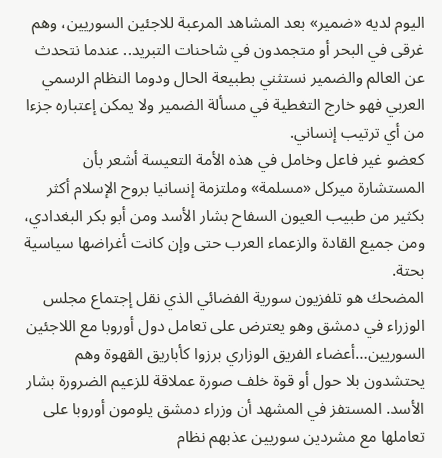اليوم لديه «ضمير» بعد المشاهد المرعبة للاجئين السوريين، وهم غرقى في البحر أو متجمدون في شاحنات التبريد.. عندما نتحدث عن العالم والضمير نستثني بطبيعة الحال ودوما النظام الرسمي العربي فهو خارج التغطية في مسألة الضمير ولا يمكن إعتباره جزءا من أي ترتيب إنساني.
كعضو غير فاعل وخامل في هذه الأمة التعيسة أشعر بأن المستشارة ميركل «مسلمة» وملتزمة إنسانيا بروح الإسلام أكثر بكثير من طبيب العيون السفاح بشار الأسد ومن أبو بكر البغدادي، ومن جميع القادة والزعماء العرب حتى وإن كانت أغراضها سياسية بحتة.
المضحك هو تلفزيون سورية الفضائي الذي نقل إجتماع مجلس الوزراء في دمشق وهو يعترض على تعامل دول أوروبا مع اللاجئين السوريين…أعضاء الفريق الوزاري برزوا كأباريق القهوة وهم يحتشدون بلا حول أو قوة خلف صورة عملاقة للزعيم الضرورة بشار الأسد. المستفز في المشهد أن وزراء دمشق يلومون أوروبا على تعاملها مع مشردين سوريين عذبهم نظام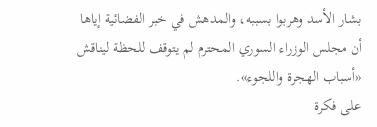بشار الأسد وهربوا بسببه، والمدهش في خبر الفضائية إياها أن مجلس الوزراء السوري المحترم لم يتوقف للحظة ليناقش «أسباب الهجرة واللجوء».
على فكرة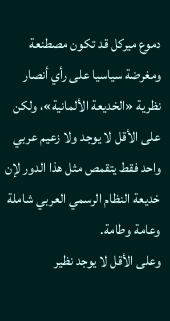دموع ميركل قد تكون مصطنعة ومغرضة سياسيا على رأي أنصار نظرية «الخديعة الألمانية»، ولكن على الأقل لا يوجد ولا زعيم عربي واحد فقط يتقمص مثل هذا الدور لإن خديعة النظام الرسمي العربي شاملة وعامة وطامة.
وعلى الأقل لا يوجد نظير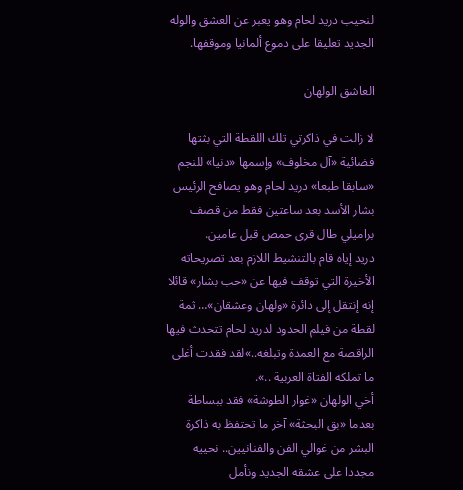لنحيب دريد لحام وهو يعبر عن العشق والوله الجديد تعليقا على دموع ألمانيا وموقفها.

العاشق الولهان

لا زالت في ذاكرتي تلك اللقطة التي بثتها فضائية «آل مخلوف» وإسمها «دنيا» للنجم «سابقا طبعا» دريد لحام وهو يصافح الرئيس بشار الأسد بعد ساعتين فقط من قصف براميلي طال قرى حمص قبل عامين.
دريد إياه قام بالتنشيط اللازم بعد تصريحاته الأخيرة التي توقف فيها عن «حب بشار» قائلا إنه إنتقل إلى دائرة «ولهان وعشقان»… ثمة لقطة من فيلم الحدود لدريد لحام تتحدث فيها الراقصة مع العمدة وتبلغه..»لقد فقدت أغلى ما تملكه الفتاة العربية ..».
أخي الولهان «غوار الطوشة» فقد ببساطة بعدما «بق البحثة» آخر ما تحتفظ به ذاكرة البشر من غوالي الفن والفنانيين.. نحييه مجددا على عشقه الجديد ونأمل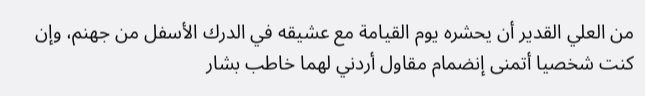من العلي القدير أن يحشره يوم القيامة مع عشيقه في الدرك الأسفل من جهنم، وإن كنت شخصيا أتمنى إنضمام مقاول أردني لهما خاطب بشار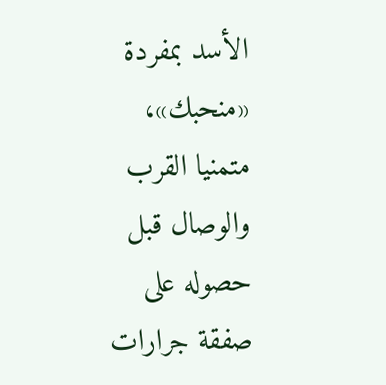الأسد بمفردة «منحبك»، متمنيا القرب والوصال قبل حصوله على صفقة جرارات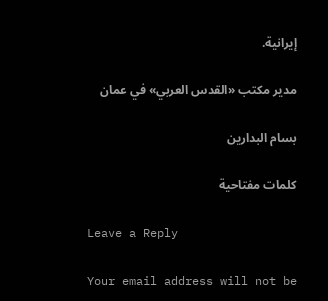إيرانية.

مدير مكتب «القدس العربي» في عمان

بسام البدارين

كلمات مفتاحية

Leave a Reply

Your email address will not be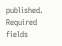published. Required fields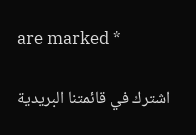are marked *

اشترك في قائمتنا البريدية